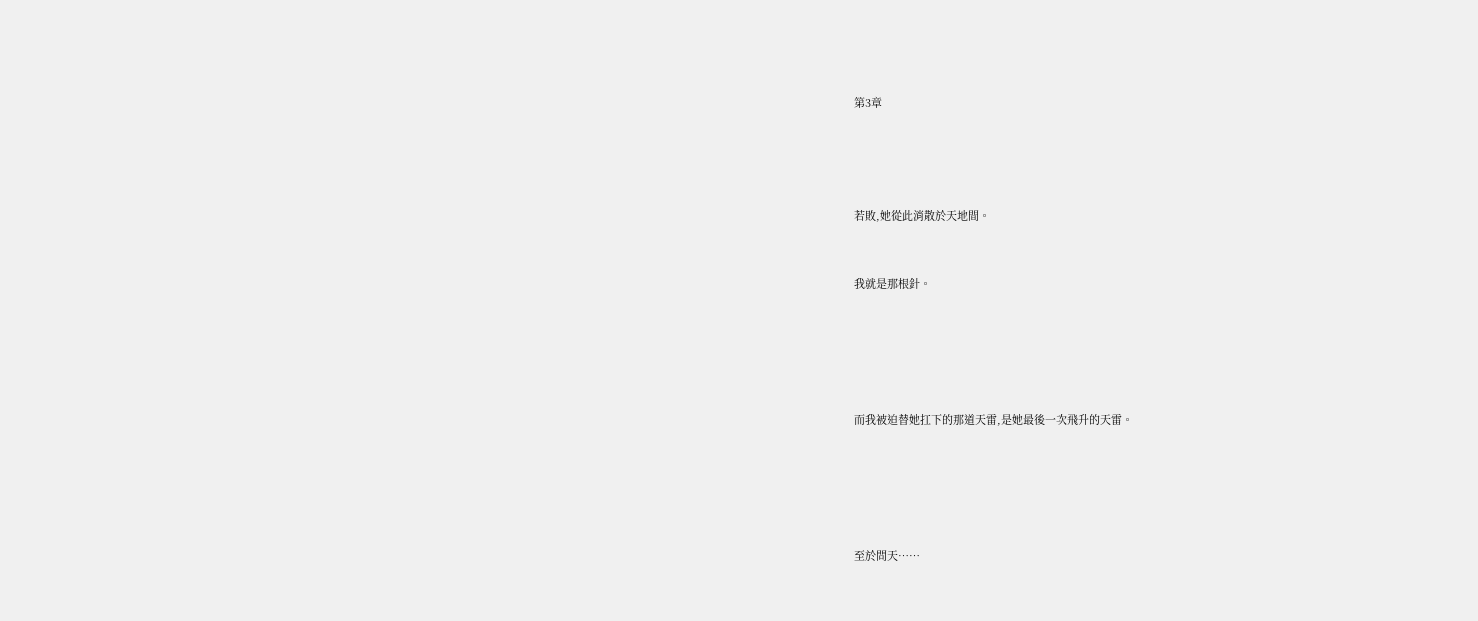第3章




若敗,她從此消散於天地間。


我就是那根針。





而我被迫替她扛下的那道天雷,是她最後一次飛升的天雷。





至於問天……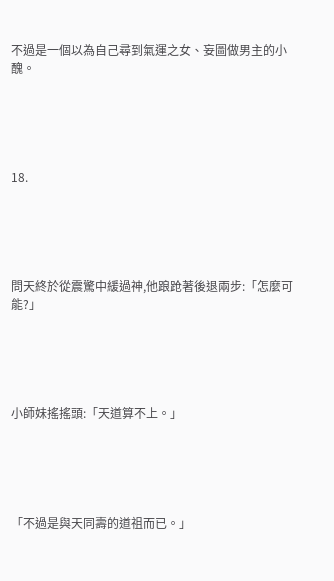不過是一個以為自己尋到氣運之女、妄圖做男主的小醜。





18.





問天終於從震驚中緩過神,他踉跄著後退兩步:「怎麼可能?」





小師妹搖搖頭:「天道算不上。」





「不過是與天同壽的道祖而已。」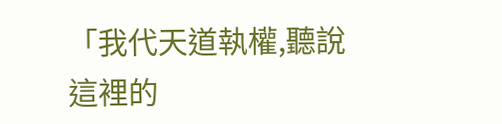「我代天道執權,聽說這裡的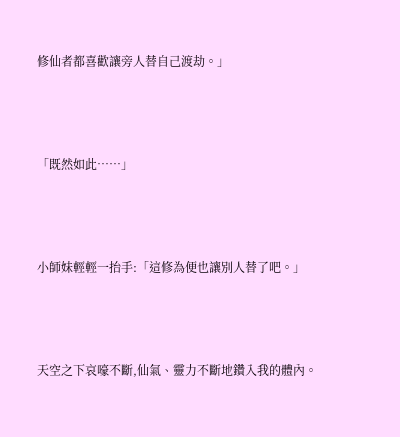修仙者都喜歡讓旁人替自己渡劫。」





「既然如此……」





小師妹輕輕一抬手:「這修為便也讓別人替了吧。」





天空之下哀嚎不斷,仙氣、靈力不斷地鑽入我的體內。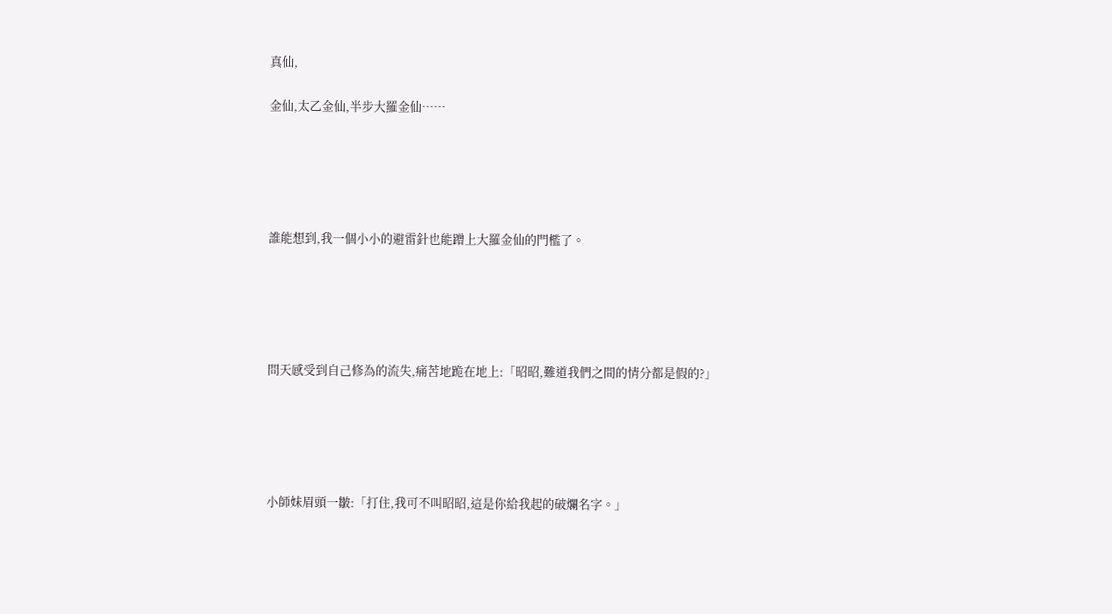真仙,

金仙,太乙金仙,半步大羅金仙……





誰能想到,我一個小小的避雷針也能蹭上大羅金仙的門檻了。





問天感受到自己修為的流失,痛苦地跪在地上:「昭昭,難道我們之間的情分都是假的?」





小師妹眉頭一皺:「打住,我可不叫昭昭,這是你給我起的破爛名字。」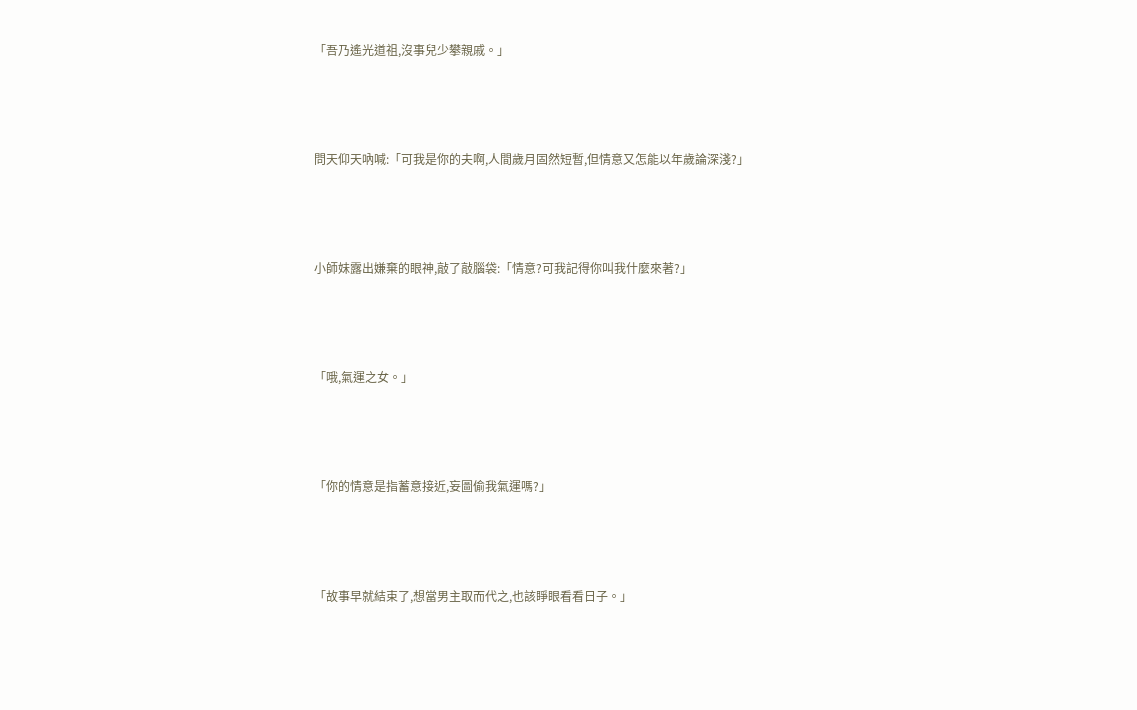「吾乃遙光道祖,沒事兒少攀親戚。」





問天仰天吶喊:「可我是你的夫啊,人間歲月固然短暫,但情意又怎能以年歲論深淺?」





小師妹露出嫌棄的眼神,敲了敲腦袋:「情意?可我記得你叫我什麼來著?」





「哦,氣運之女。」





「你的情意是指蓄意接近,妄圖偷我氣運嗎?」





「故事早就結束了,想當男主取而代之,也該睜眼看看日子。」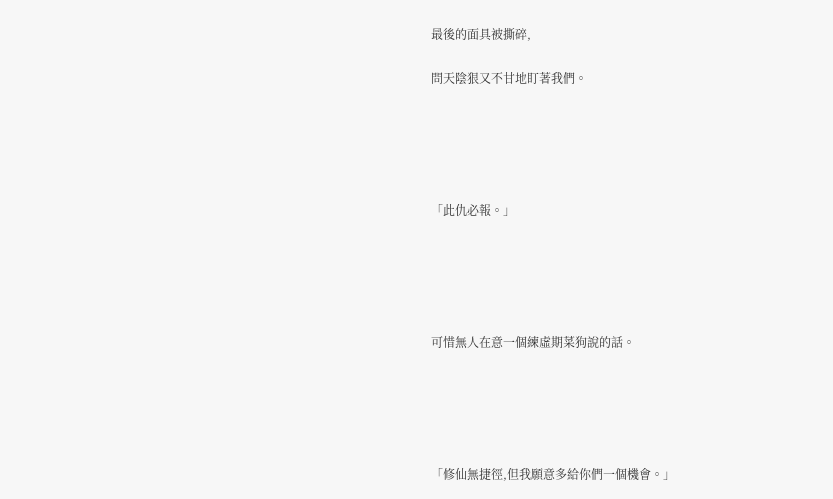最後的面具被撕碎,

問天陰狠又不甘地盯著我們。





「此仇必報。」





可惜無人在意一個練虛期菜狗說的話。





「修仙無捷徑,但我願意多給你們一個機會。」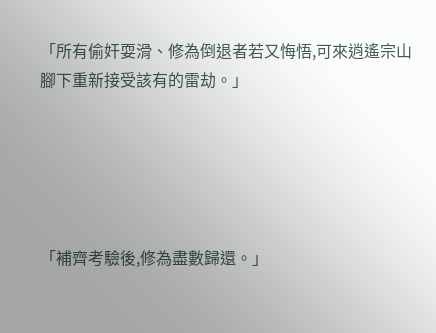「所有偷奸耍滑、修為倒退者若又悔悟,可來逍遙宗山腳下重新接受該有的雷劫。」





「補齊考驗後,修為盡數歸還。」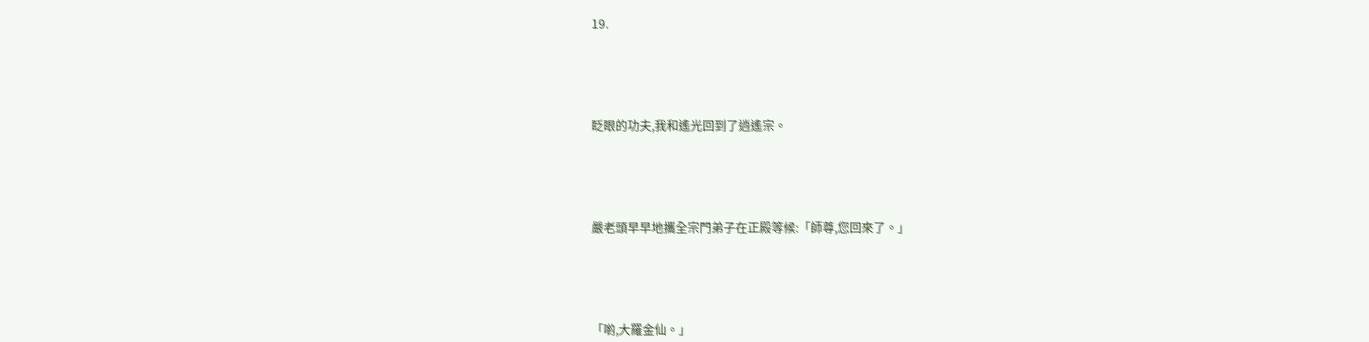19.





眨眼的功夫,我和遙光回到了逍遙宗。





嚴老頭早早地攜全宗門弟子在正殿等候:「師尊,您回來了。」





「喲,大羅金仙。」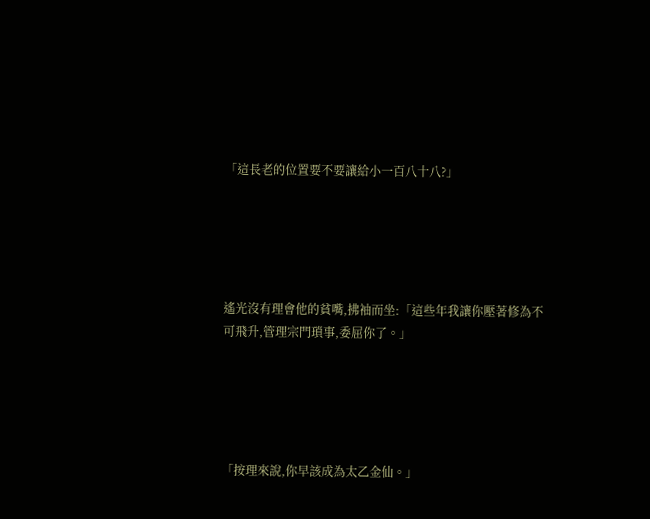「這長老的位置要不要讓給小一百八十八?」





遙光沒有理會他的貧嘴,拂袖而坐:「這些年我讓你壓著修為不可飛升,管理宗門瑣事,委屈你了。」





「按理來說,你早該成為太乙金仙。」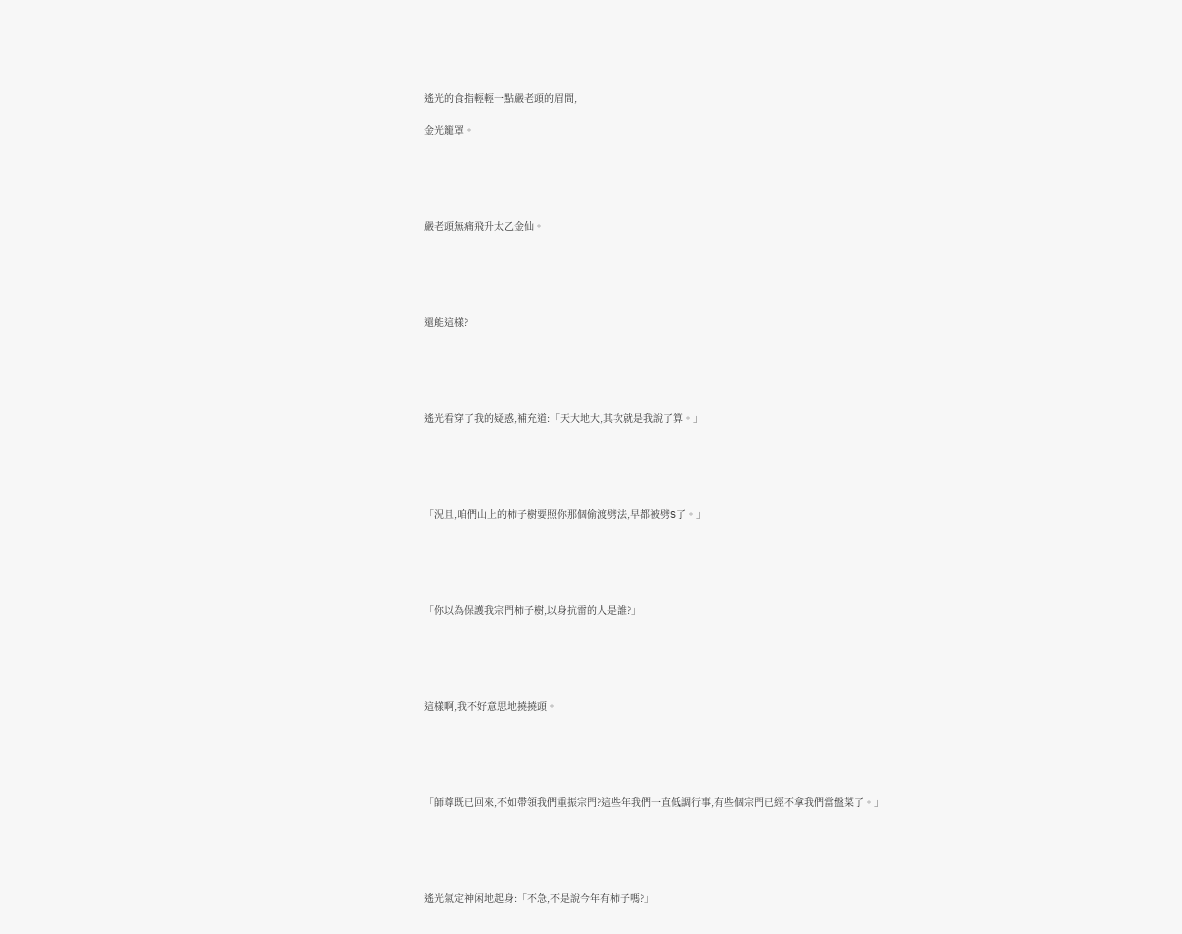遙光的食指輕輕一點嚴老頭的眉間,

金光籠罩。





嚴老頭無痛飛升太乙金仙。





還能這樣?





遙光看穿了我的疑惑,補充道:「天大地大,其次就是我說了算。」





「況且,咱們山上的柿子樹要照你那個偷渡劈法,早都被劈S了。」





「你以為保護我宗門柿子樹,以身抗雷的人是誰?」





這樣啊,我不好意思地撓撓頭。





「師尊既已回來,不如帶領我們重振宗門?這些年我們一直低調行事,有些個宗門已經不拿我們當盤菜了。」





遙光氣定神闲地起身:「不急,不是說今年有柿子嗎?」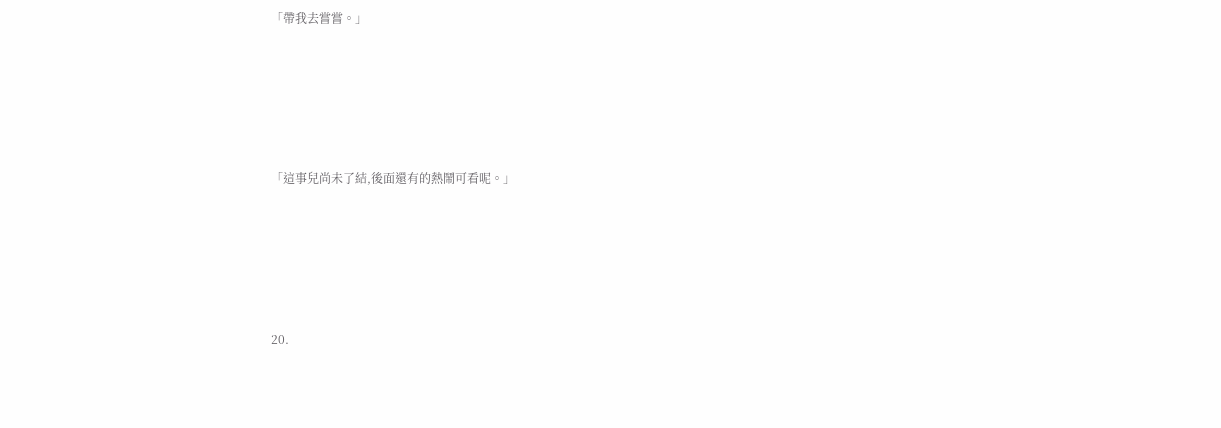「帶我去嘗嘗。」





「這事兒尚未了結,後面還有的熱鬧可看呢。」





20.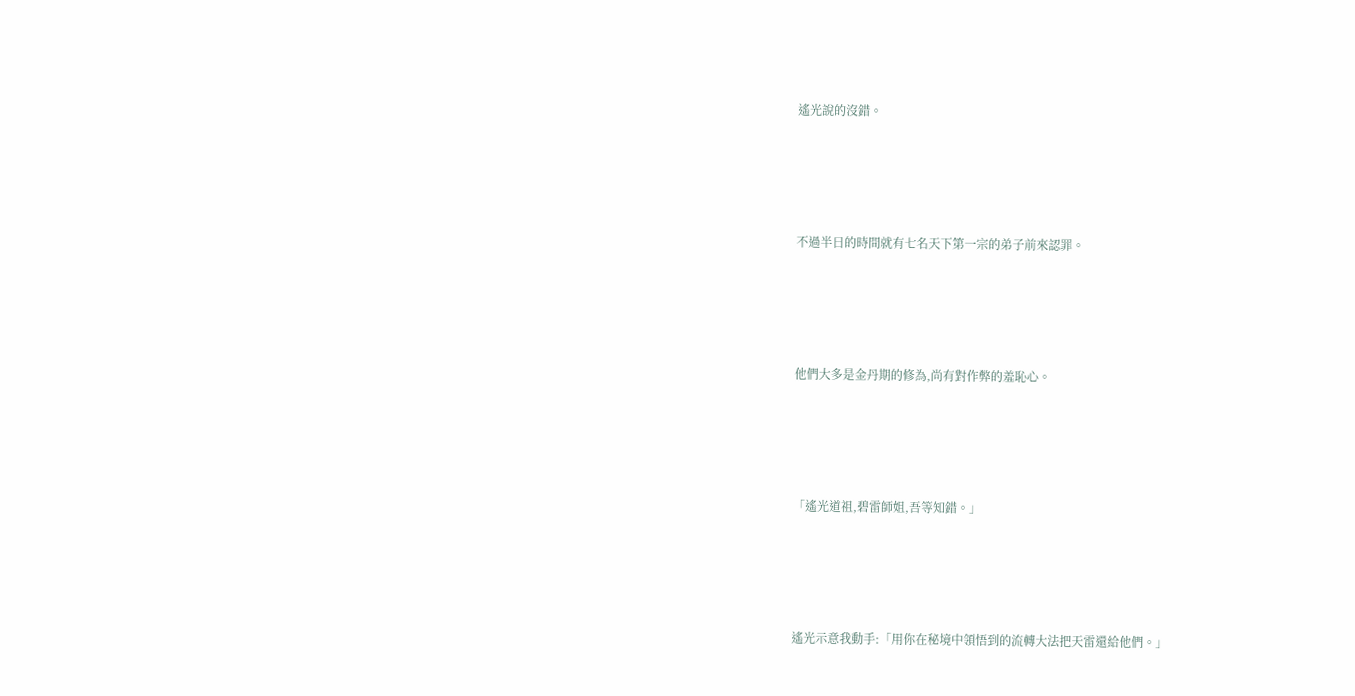遙光說的沒錯。





不過半日的時間就有七名天下第一宗的弟子前來認罪。





他們大多是金丹期的修為,尚有對作弊的羞恥心。





「遙光道祖,碧雷師姐,吾等知錯。」





遙光示意我動手:「用你在秘境中領悟到的流轉大法把天雷還給他們。」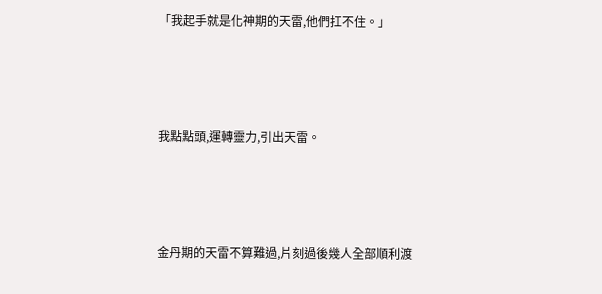「我起手就是化神期的天雷,他們扛不住。」





我點點頭,運轉靈力,引出天雷。





金丹期的天雷不算難過,片刻過後幾人全部順利渡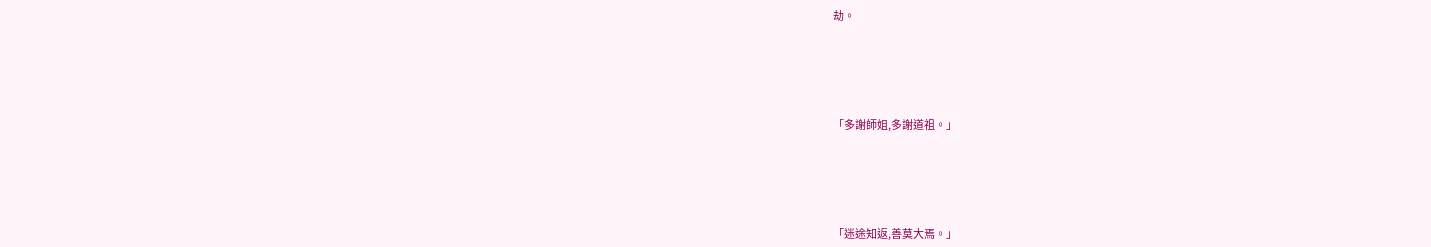劫。





「多謝師姐,多謝道祖。」





「迷途知返,善莫大焉。」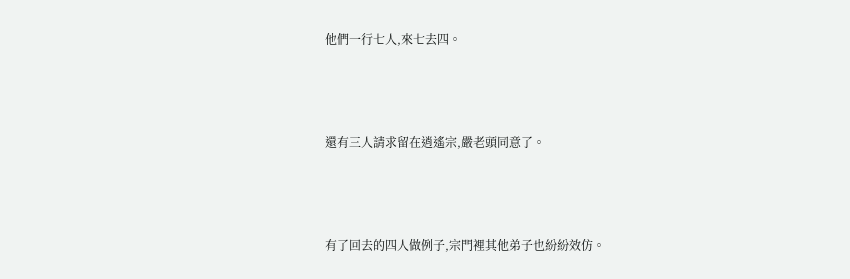他們一行七人,來七去四。





還有三人請求留在逍遙宗,嚴老頭同意了。





有了回去的四人做例子,宗門裡其他弟子也紛紛效仿。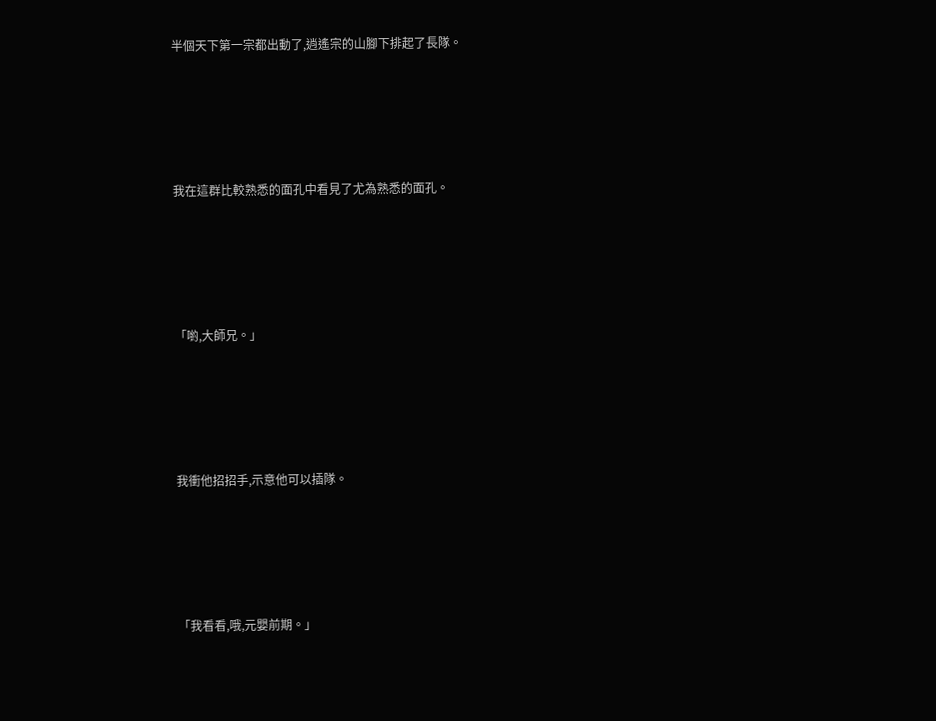半個天下第一宗都出動了,逍遙宗的山腳下排起了長隊。





我在這群比較熟悉的面孔中看見了尤為熟悉的面孔。





「喲,大師兄。」





我衝他招招手,示意他可以插隊。





「我看看,哦,元嬰前期。」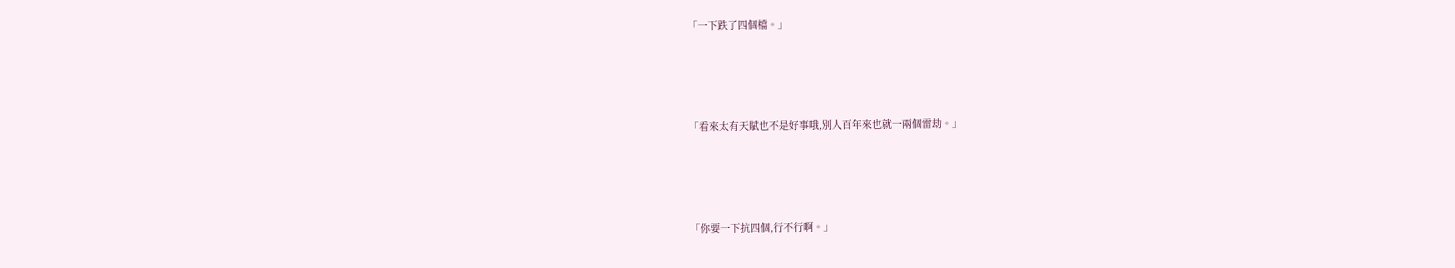「一下跌了四個檔。」





「看來太有天賦也不是好事哦,別人百年來也就一兩個雷劫。」





「你要一下抗四個,行不行啊。」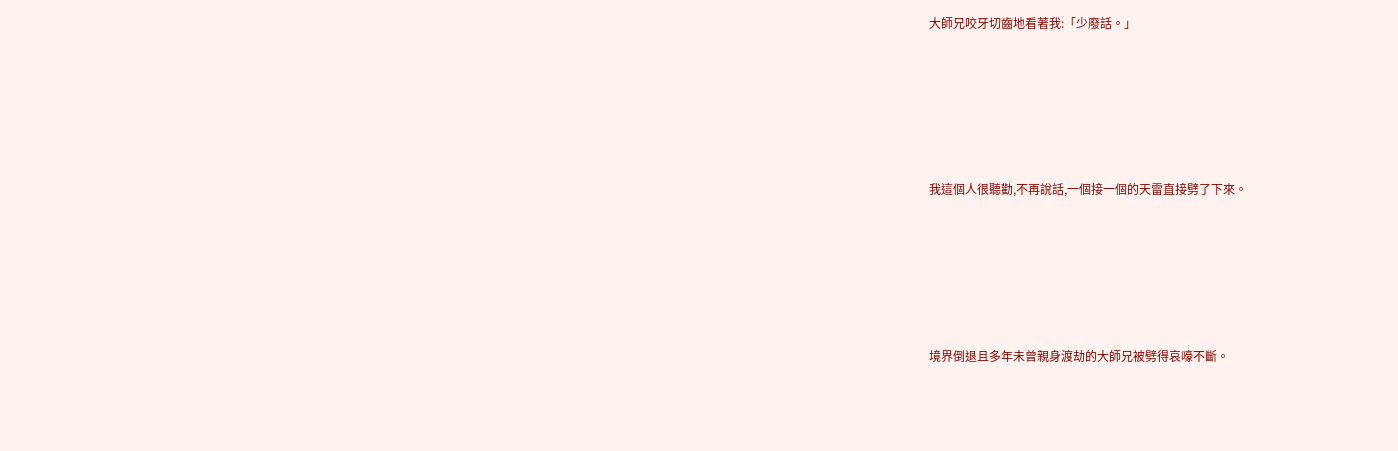大師兄咬牙切齒地看著我:「少廢話。」





我這個人很聽勸,不再說話,一個接一個的天雷直接劈了下來。





境界倒退且多年未曾親身渡劫的大師兄被劈得哀嚎不斷。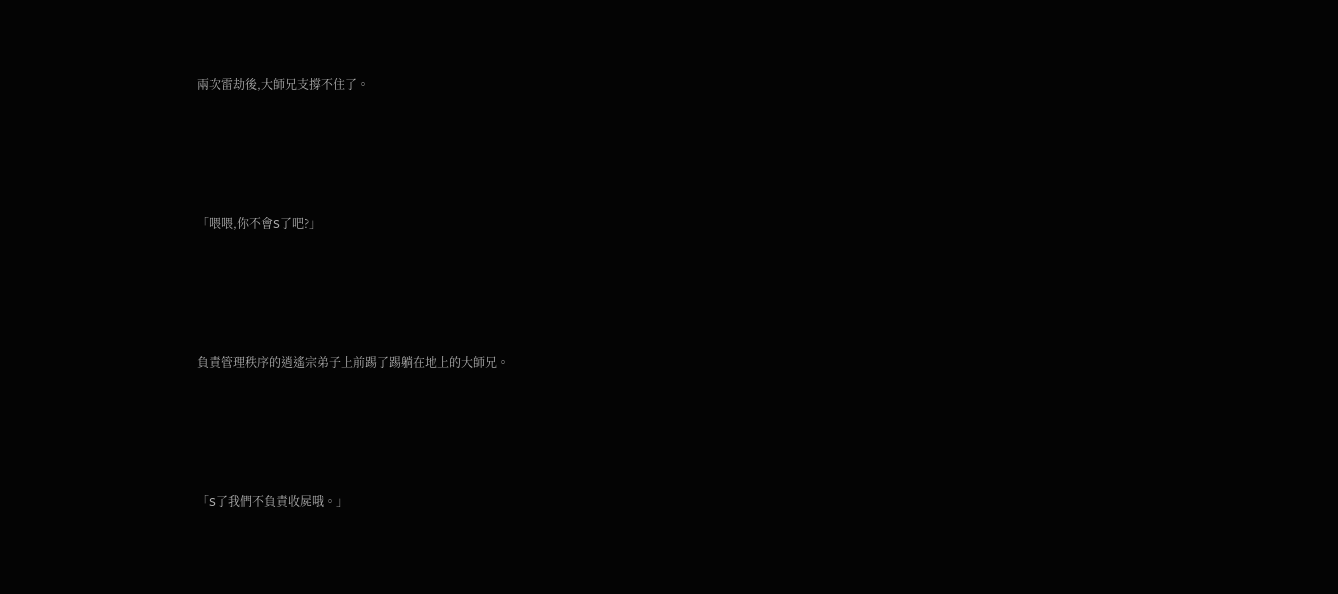兩次雷劫後,大師兄支撐不住了。





「喂喂,你不會S了吧?」





負責管理秩序的逍遙宗弟子上前踢了踢躺在地上的大師兄。





「S了我們不負責收屍哦。」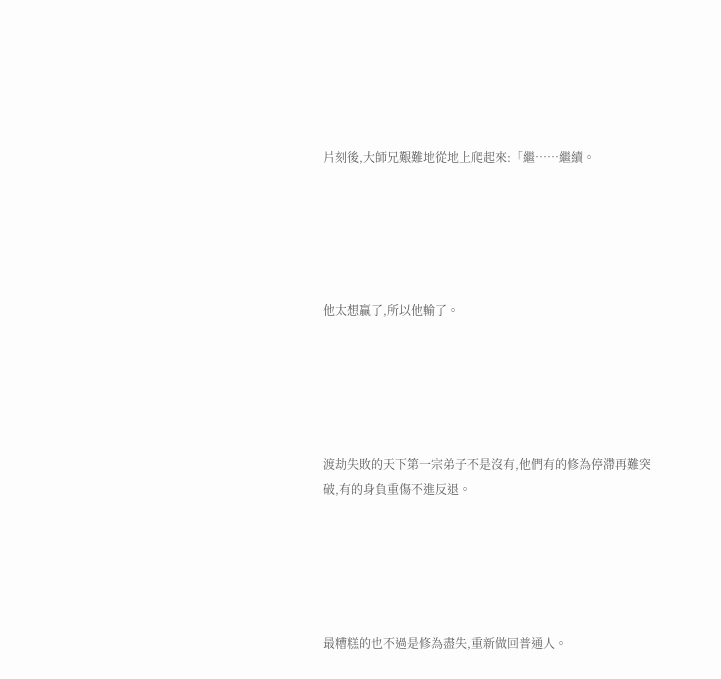片刻後,大師兄艱難地從地上爬起來:「繼……繼續。





他太想贏了,所以他輸了。





渡劫失敗的天下第一宗弟子不是沒有,他們有的修為停滯再難突破,有的身負重傷不進反退。





最糟糕的也不過是修為盡失,重新做回普通人。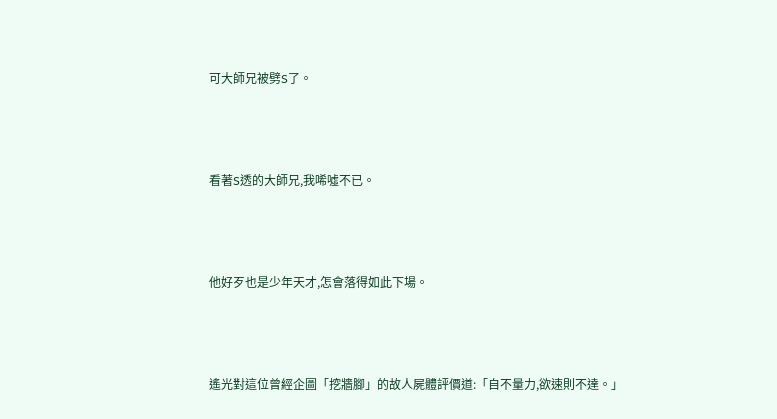可大師兄被劈S了。





看著S透的大師兄,我唏噓不已。





他好歹也是少年天才,怎會落得如此下場。





遙光對這位曾經企圖「挖牆腳」的故人屍體評價道:「自不量力,欲速則不達。」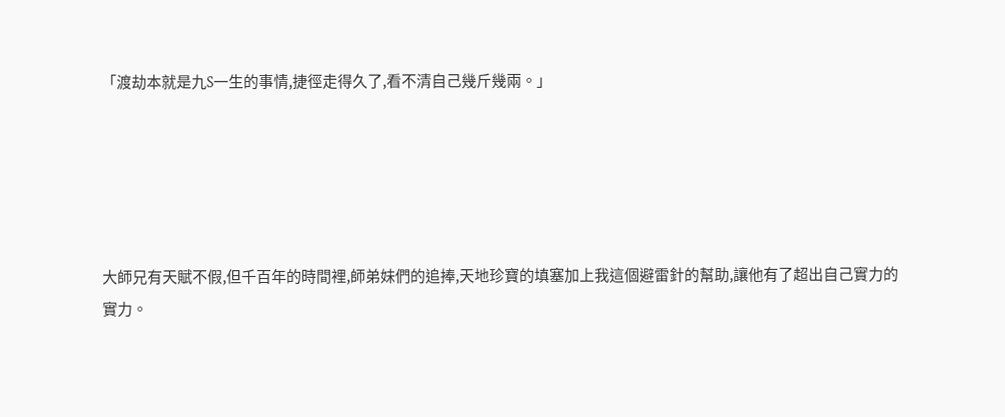「渡劫本就是九S一生的事情,捷徑走得久了,看不清自己幾斤幾兩。」





大師兄有天賦不假,但千百年的時間裡,師弟妹們的追捧,天地珍寶的填塞加上我這個避雷針的幫助,讓他有了超出自己實力的實力。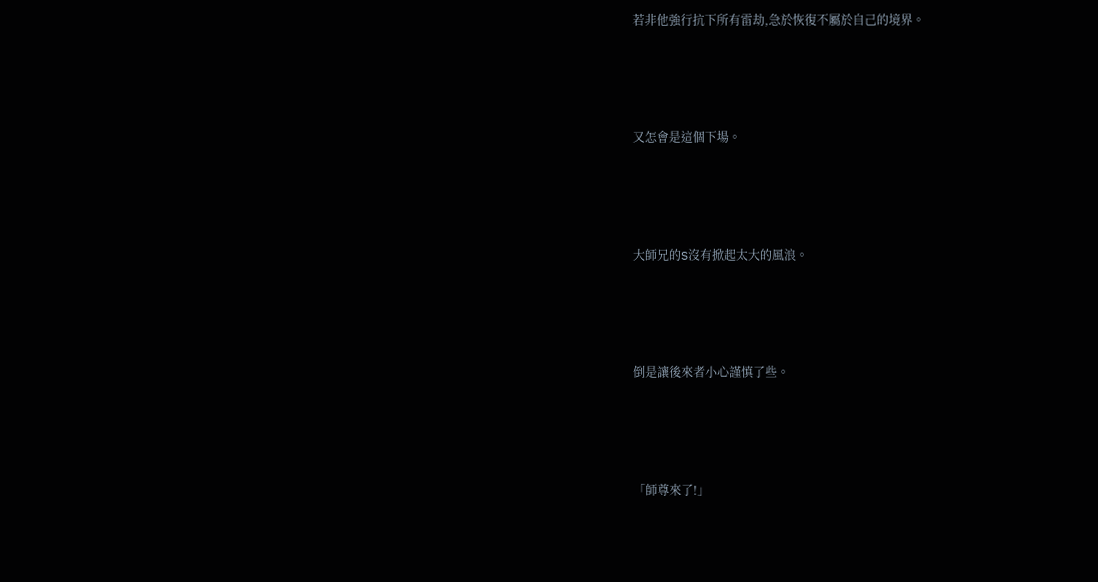若非他強行抗下所有雷劫,急於恢復不屬於自己的境界。





又怎會是這個下場。





大師兄的S沒有掀起太大的風浪。





倒是讓後來者小心謹慎了些。





「師尊來了!」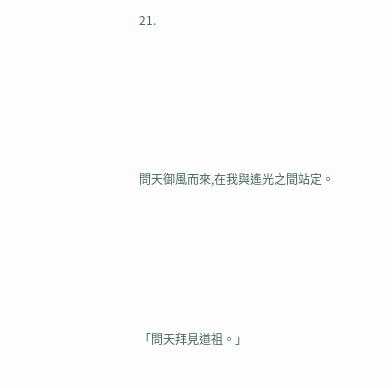21.





問天御風而來,在我與遙光之間站定。





「問天拜見道祖。」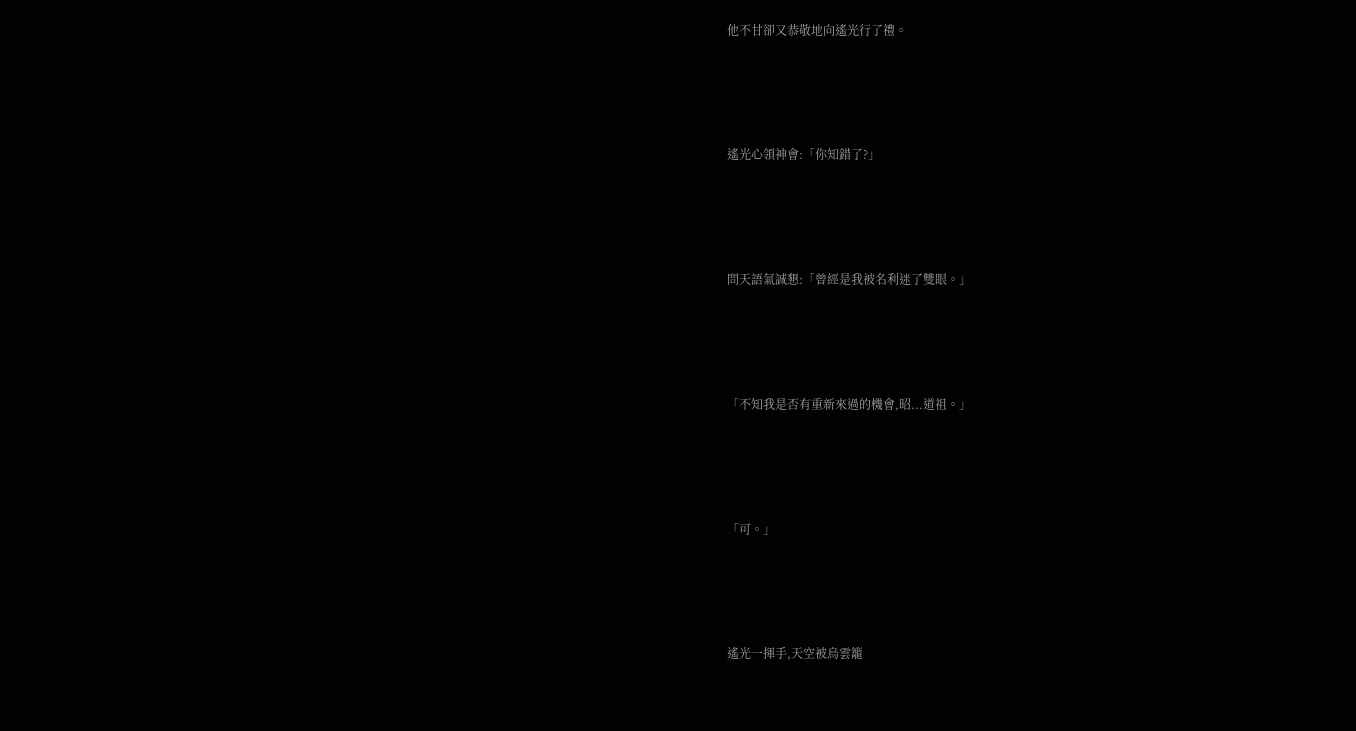他不甘卻又恭敬地向遙光行了禮。





遙光心領神會:「你知錯了?」





問天語氣誠懇:「曾經是我被名利迷了雙眼。」





「不知我是否有重新來過的機會,昭...道祖。」





「可。」





遙光一揮手,天空被烏雲籠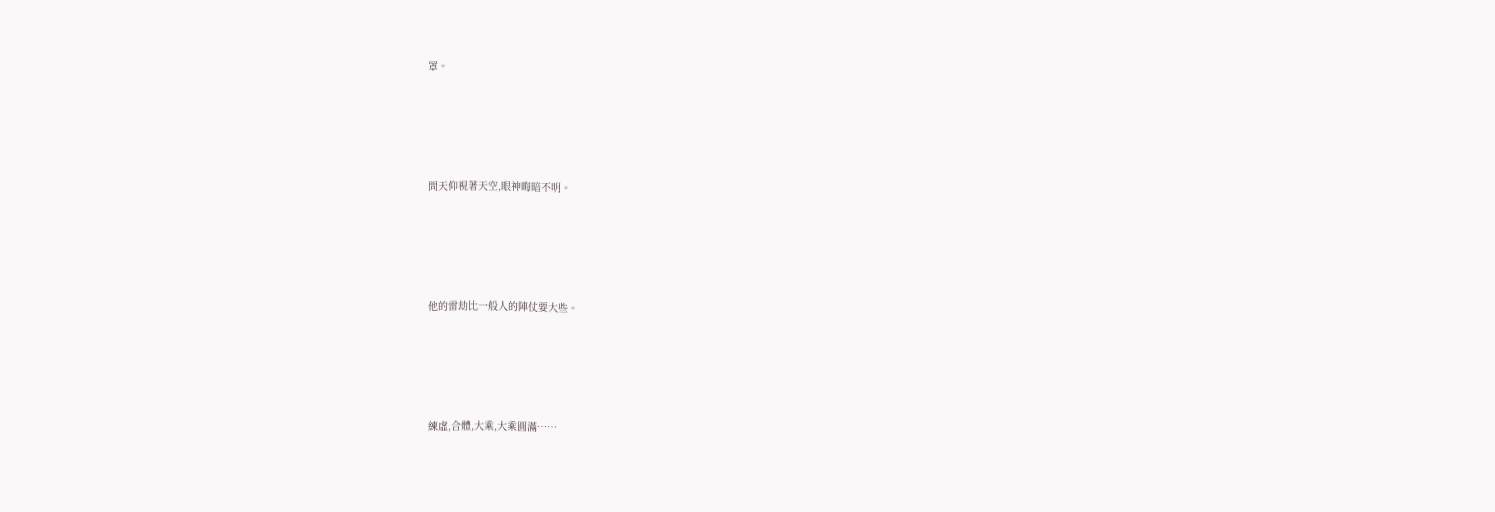罩。





問天仰視著天空,眼神晦暗不明。





他的雷劫比一般人的陣仗要大些。





練虛,合體,大乘,大乘圓滿……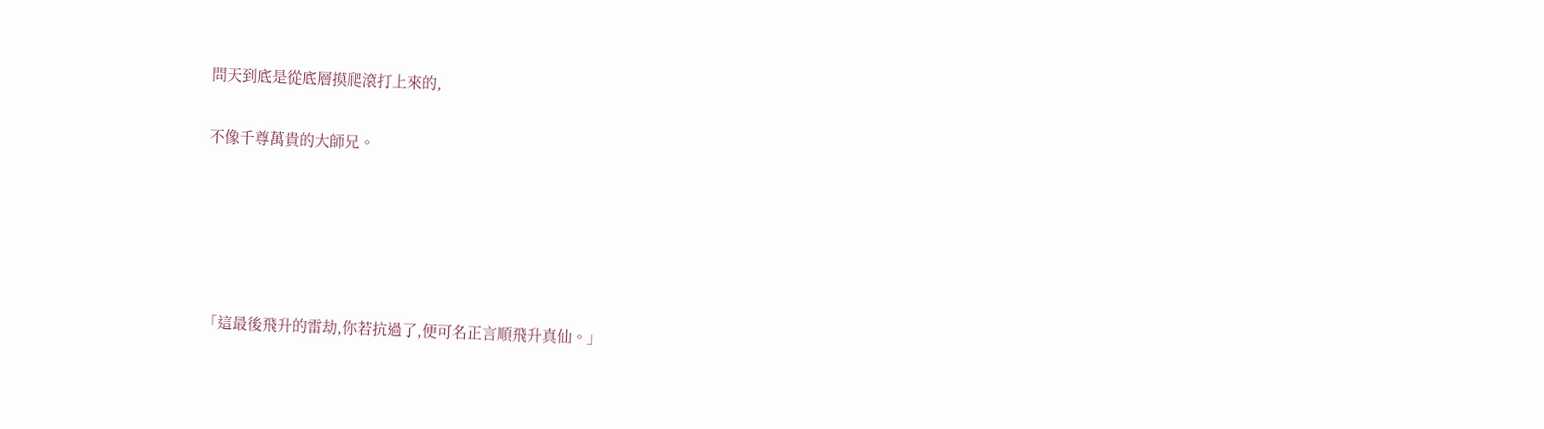問天到底是從底層摸爬滾打上來的,

不像千尊萬貴的大師兄。





「這最後飛升的雷劫,你若抗過了,便可名正言順飛升真仙。」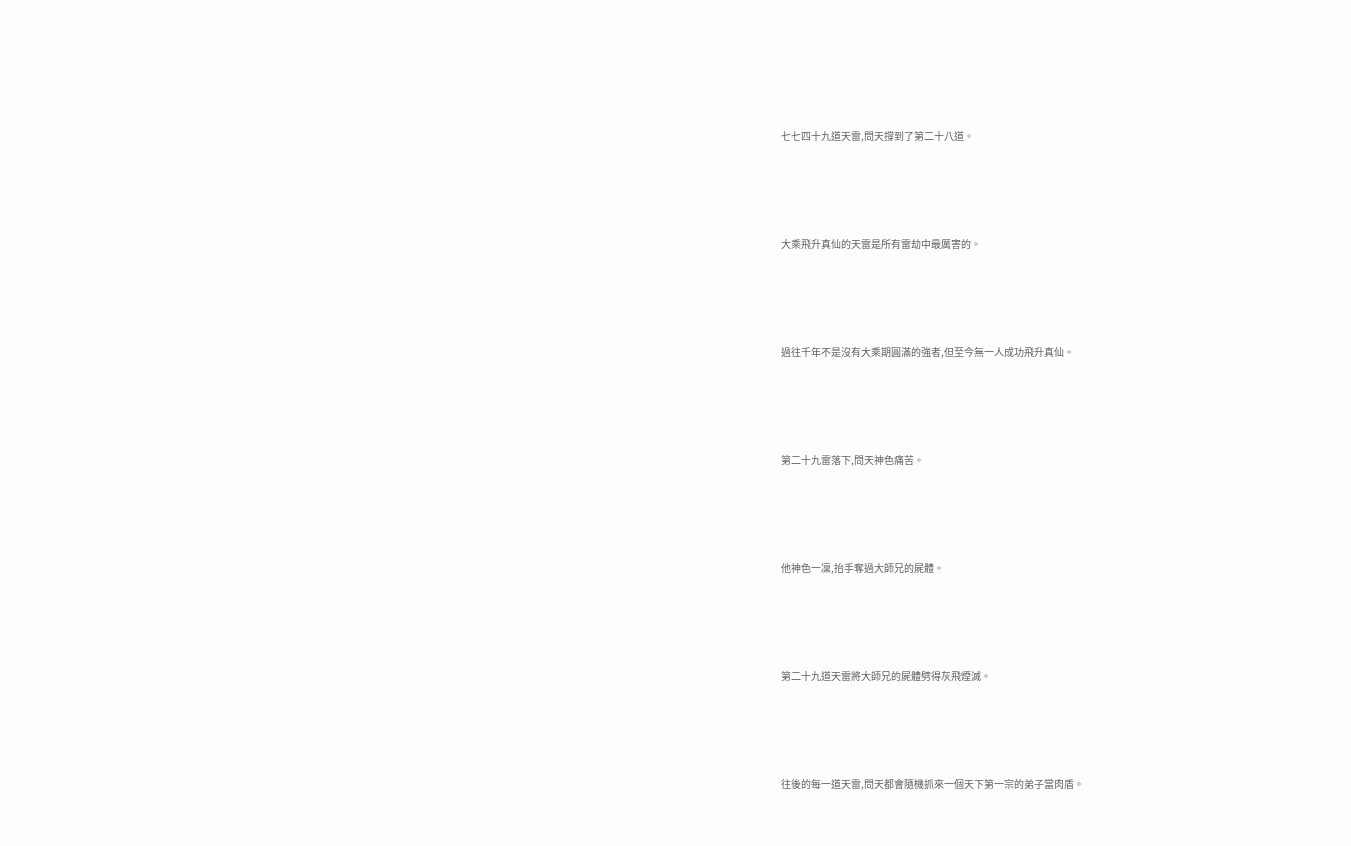七七四十九道天雷,問天撐到了第二十八道。





大乘飛升真仙的天雷是所有雷劫中最厲害的。





過往千年不是沒有大乘期圓滿的強者,但至今無一人成功飛升真仙。





第二十九雷落下,問天神色痛苦。





他神色一凜,抬手奪過大師兄的屍體。





第二十九道天雷將大師兄的屍體劈得灰飛煙滅。





往後的每一道天雷,問天都會隨機抓來一個天下第一宗的弟子當肉盾。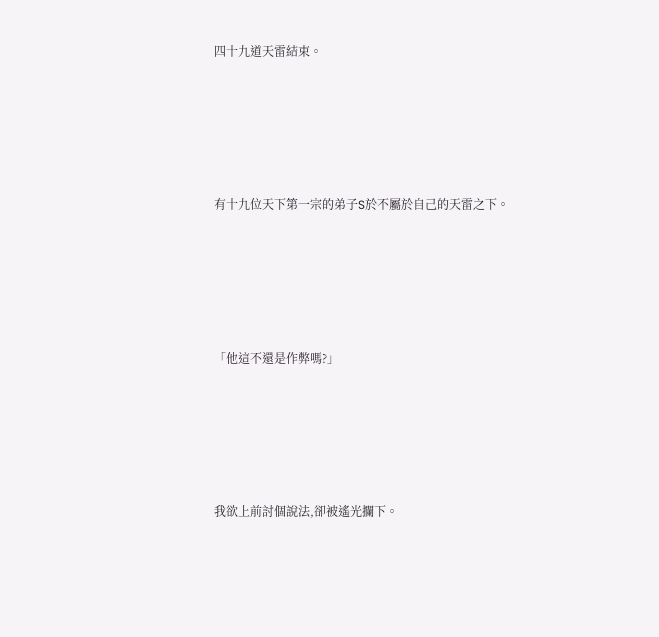四十九道天雷結束。





有十九位天下第一宗的弟子S於不屬於自己的天雷之下。





「他這不還是作弊嗎?」





我欲上前討個說法,卻被遙光攔下。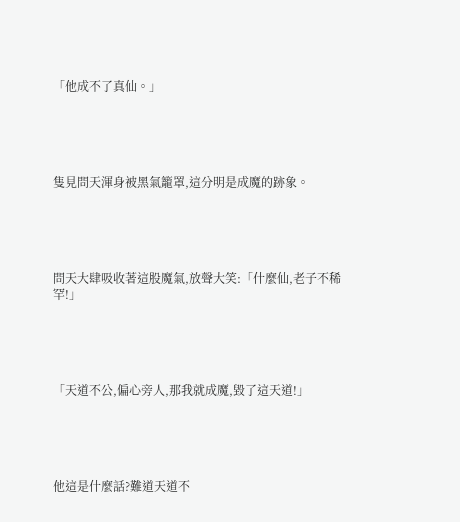「他成不了真仙。」





隻見問天渾身被黑氣籠罩,這分明是成魔的跡象。





問天大肆吸收著這股魔氣,放聲大笑:「什麼仙,老子不稀罕!」





「天道不公,偏心旁人,那我就成魔,毀了這天道!」





他這是什麼話?難道天道不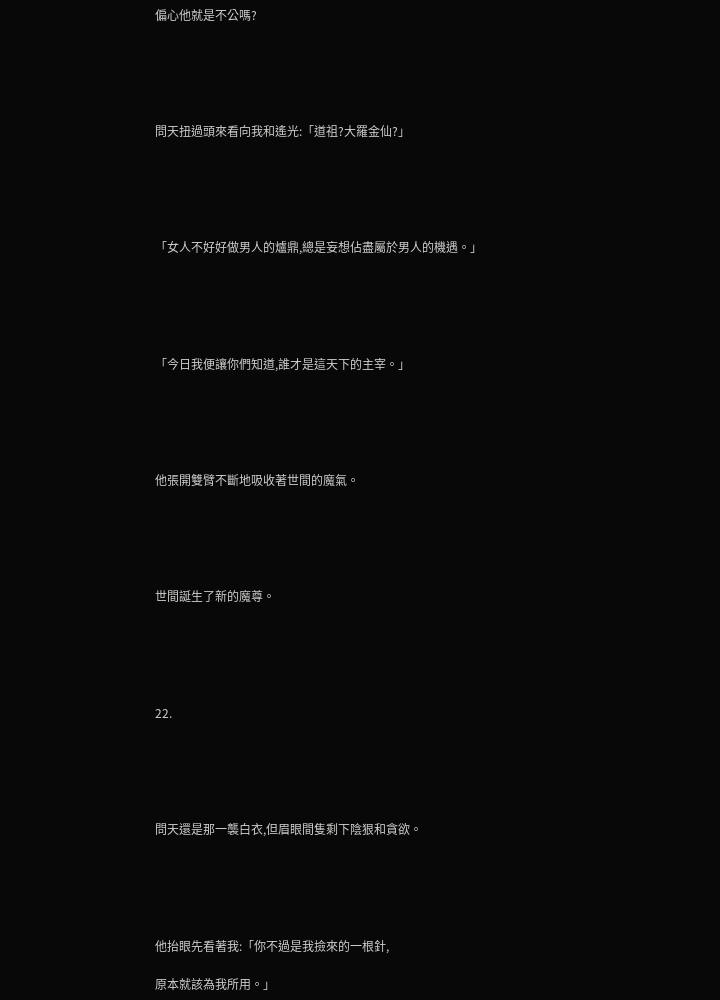偏心他就是不公嗎?





問天扭過頭來看向我和遙光:「道祖?大羅金仙?」





「女人不好好做男人的爐鼎,總是妄想佔盡屬於男人的機遇。」





「今日我便讓你們知道,誰才是這天下的主宰。」





他張開雙臂不斷地吸收著世間的魔氣。





世間誕生了新的魔尊。





22.





問天還是那一襲白衣,但眉眼間隻剩下陰狠和貪欲。





他抬眼先看著我:「你不過是我撿來的一根針,

原本就該為我所用。」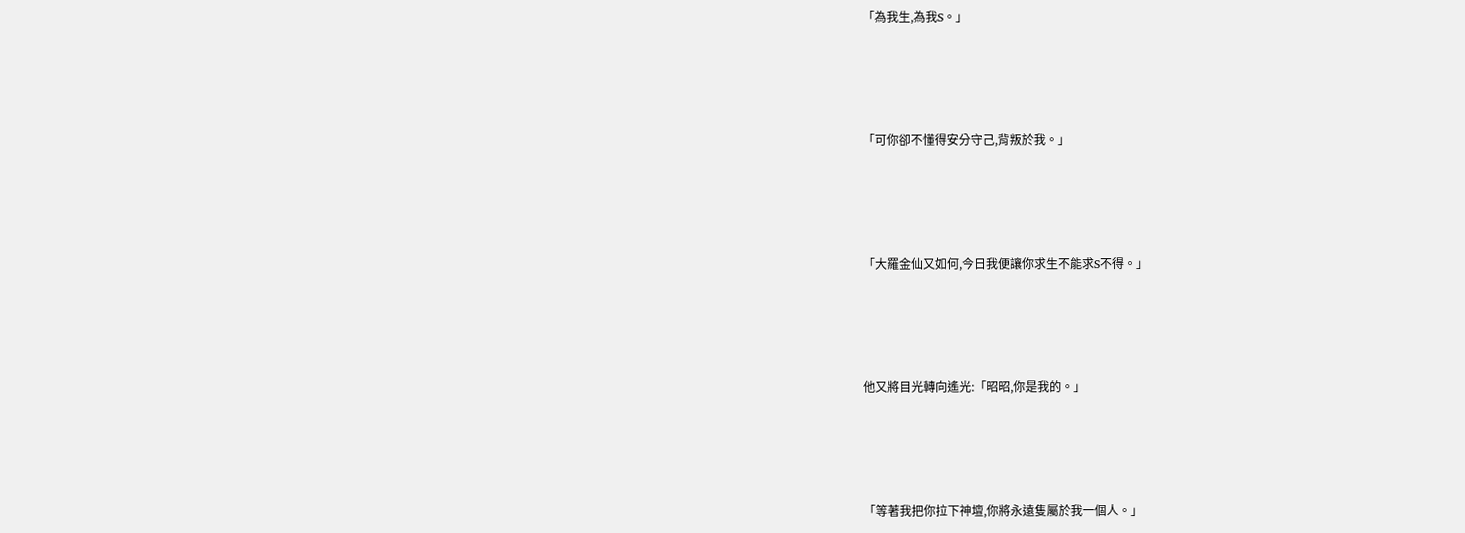「為我生,為我S。」





「可你卻不懂得安分守己,背叛於我。」





「大羅金仙又如何,今日我便讓你求生不能求S不得。」





他又將目光轉向遙光:「昭昭,你是我的。」





「等著我把你拉下神壇,你將永遠隻屬於我一個人。」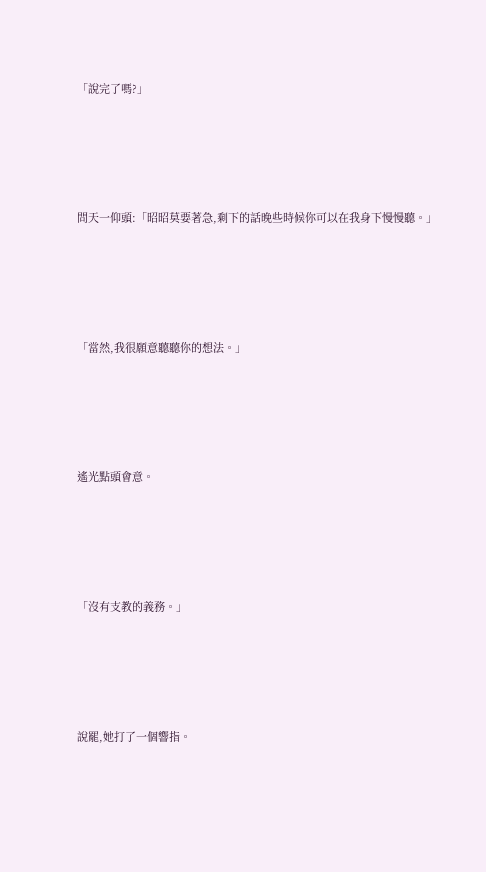「說完了嗎?」





問天一仰頭:「昭昭莫要著急,剩下的話晚些時候你可以在我身下慢慢聽。」





「當然,我很願意聽聽你的想法。」





遙光點頭會意。





「沒有支教的義務。」





說罷,她打了一個響指。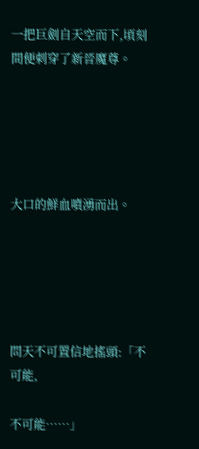一把巨劍自天空而下,頃刻間便刺穿了新晉魔尊。





大口的鮮血噴湧而出。





問天不可置信地搖頭:「不可能,

不可能……」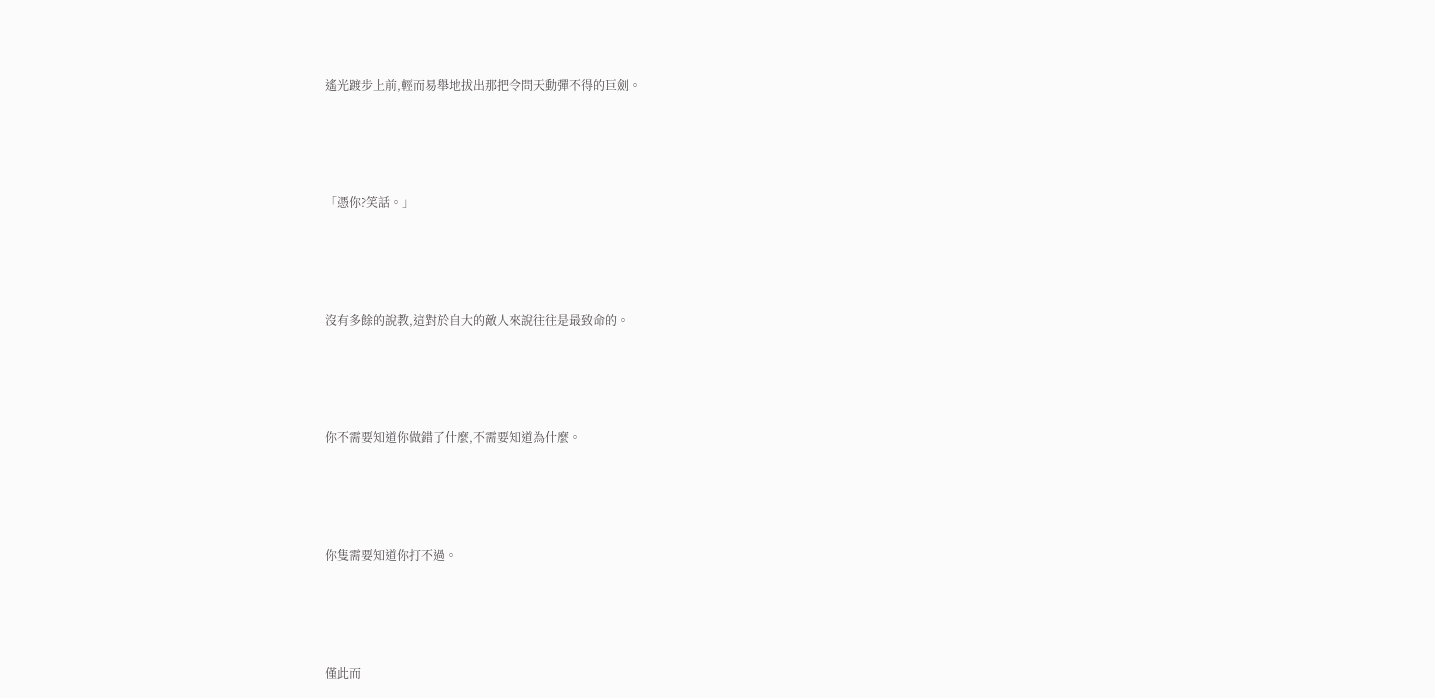遙光踱步上前,輕而易舉地拔出那把令問天動彈不得的巨劍。





「憑你?笑話。」





沒有多餘的說教,這對於自大的敵人來說往往是最致命的。





你不需要知道你做錯了什麼,不需要知道為什麼。





你隻需要知道你打不過。





僅此而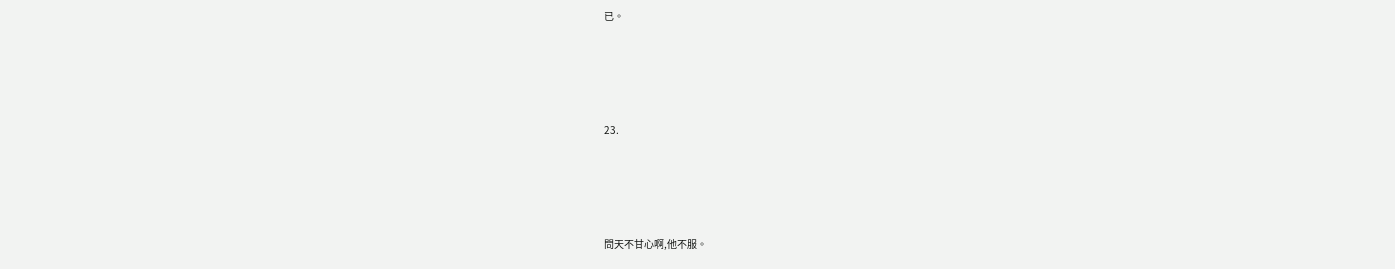已。





23.





問天不甘心啊,他不服。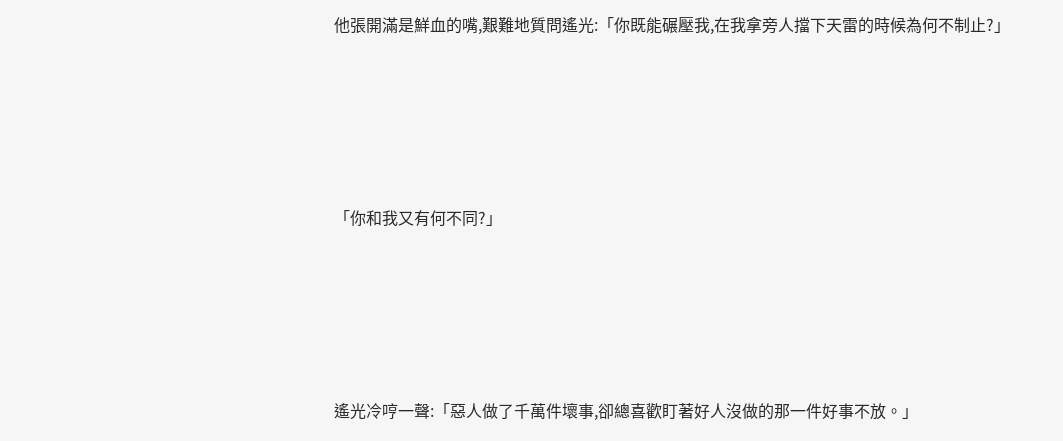他張開滿是鮮血的嘴,艱難地質問遙光:「你既能碾壓我,在我拿旁人擋下天雷的時候為何不制止?」





「你和我又有何不同?」





遙光冷哼一聲:「惡人做了千萬件壞事,卻總喜歡盯著好人沒做的那一件好事不放。」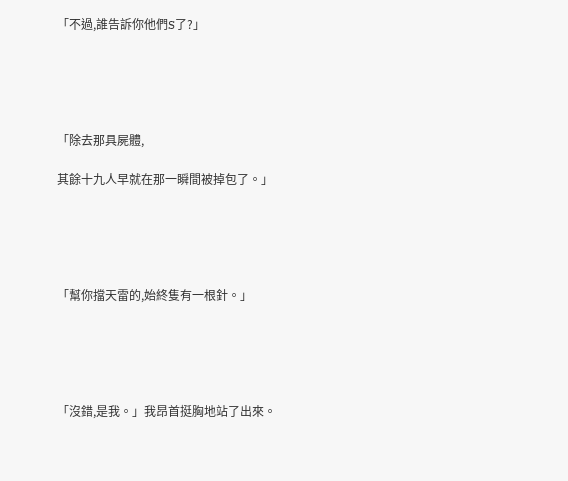「不過,誰告訴你他們S了?」





「除去那具屍體,

其餘十九人早就在那一瞬間被掉包了。」





「幫你擋天雷的,始終隻有一根針。」





「沒錯,是我。」我昂首挺胸地站了出來。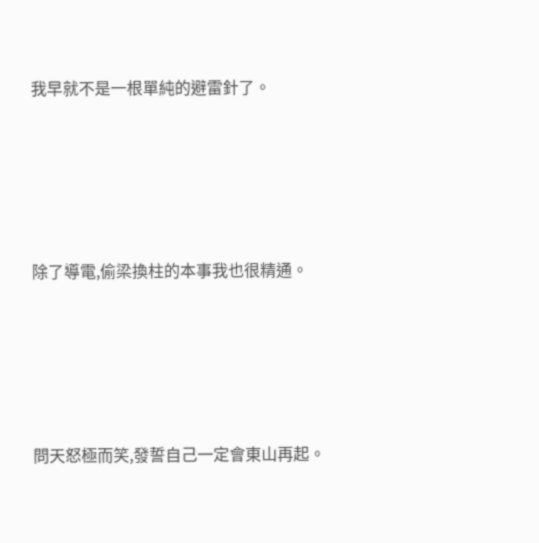我早就不是一根單純的避雷針了。





除了導電,偷梁換柱的本事我也很精通。





問天怒極而笑,發誓自己一定會東山再起。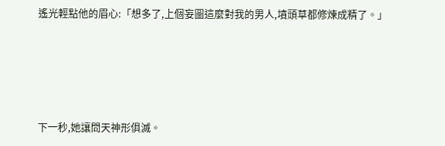遙光輕點他的眉心:「想多了,上個妄圖這麼對我的男人,墳頭草都修煉成精了。」





下一秒,她讓問天神形俱滅。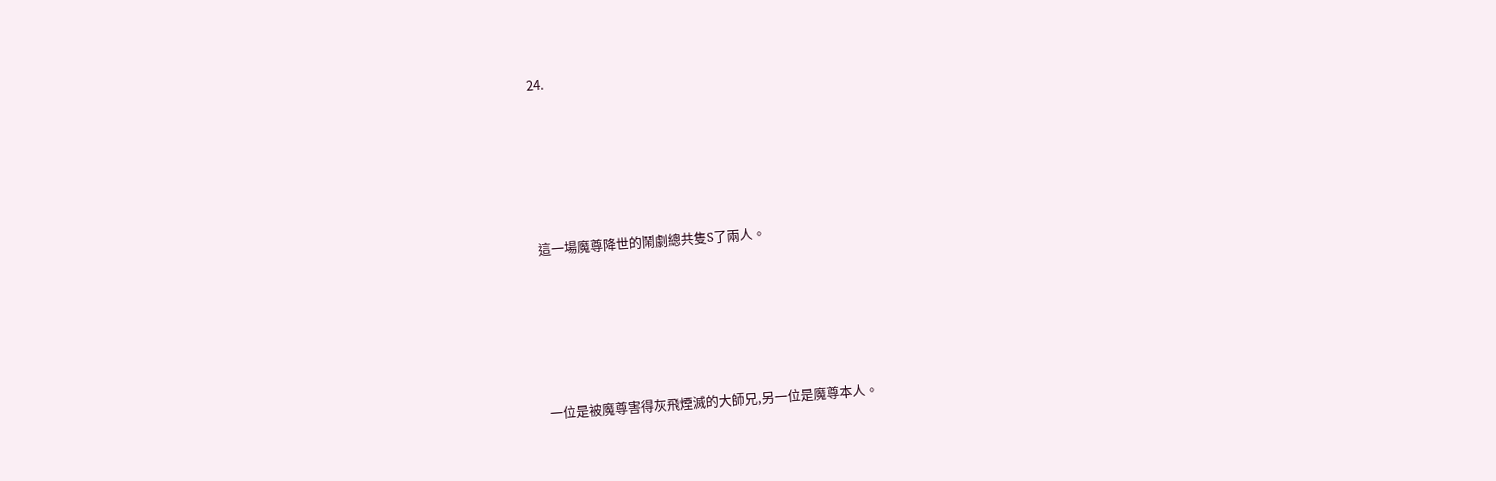24.





這一場魔尊降世的鬧劇總共隻S了兩人。





一位是被魔尊害得灰飛煙滅的大師兄,另一位是魔尊本人。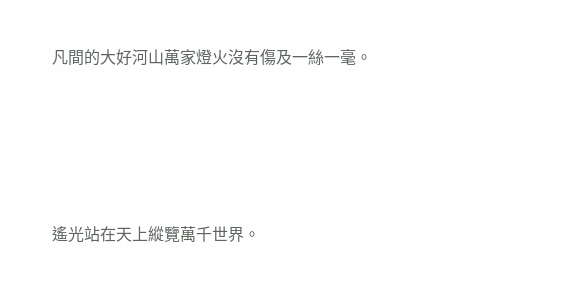凡間的大好河山萬家燈火沒有傷及一絲一毫。





遙光站在天上縱覽萬千世界。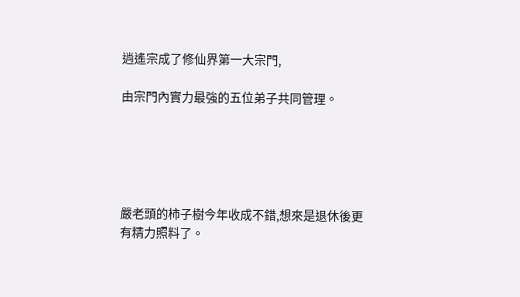逍遙宗成了修仙界第一大宗門,

由宗門內實力最強的五位弟子共同管理。





嚴老頭的柿子樹今年收成不錯,想來是退休後更有精力照料了。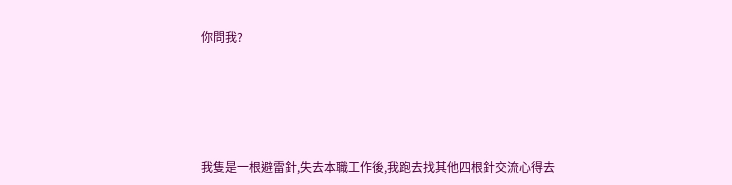你問我?





我隻是一根避雷針,失去本職工作後,我跑去找其他四根針交流心得去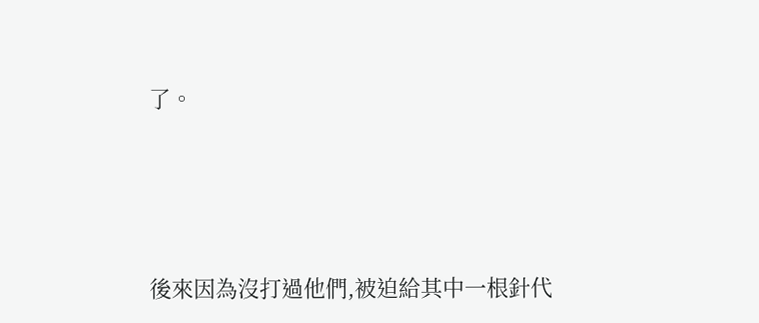了。





後來因為沒打過他們,被迫給其中一根針代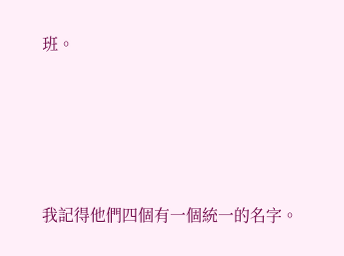班。





我記得他們四個有一個統一的名字。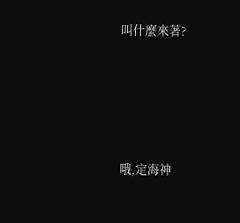叫什麼來著?





哦,定海神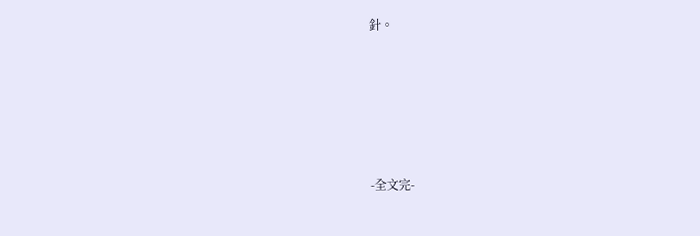針。





-全文完-